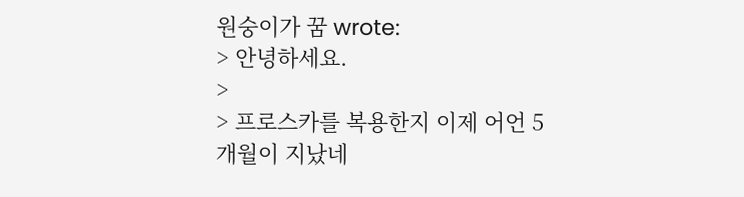원숭이가 꿈 wrote:
> 안녕하세요.
>
> 프로스카를 복용한지 이제 어언 5개월이 지났네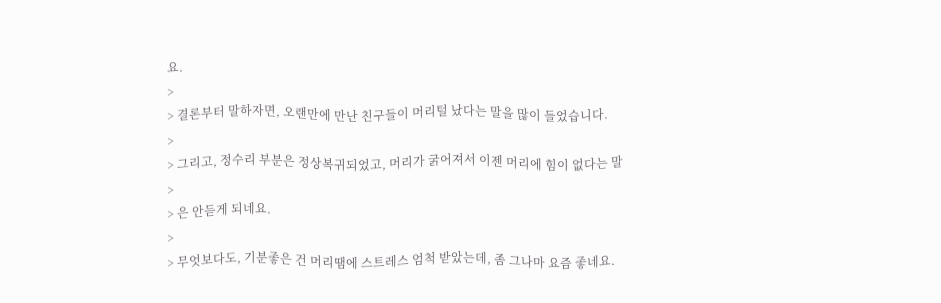요.
>
> 결론부터 말하자면, 오랜만에 만난 친구들이 머리털 났다는 말을 많이 들었습니다.
>
> 그리고, 정수리 부분은 정상복귀되었고, 머리가 굵어져서 이젠 머리에 힘이 없다는 말
>
> 은 안듣게 되네요.
>
> 무엇보다도, 기분좋은 건 머리땜에 스트레스 엄척 받았는데, 좀 그나마 요즘 좋네요.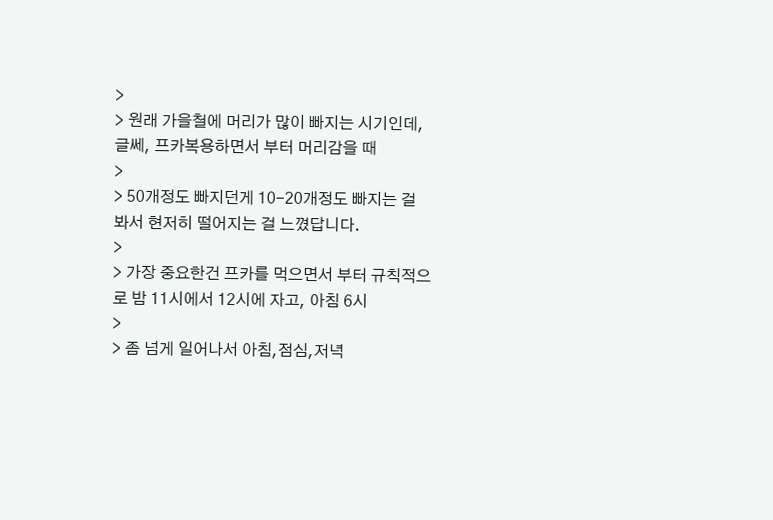>
> 원래 가을철에 머리가 많이 빠지는 시기인데, 글쎄, 프카복용하면서 부터 머리감을 때
>
> 50개정도 빠지던게 10-20개정도 빠지는 걸 봐서 현저히 떨어지는 걸 느꼈답니다.
>
> 가장 중요한건 프카를 먹으면서 부터 규칙적으로 밤 11시에서 12시에 자고, 아침 6시
>
> 좀 넘게 일어나서 아침,점심,저녁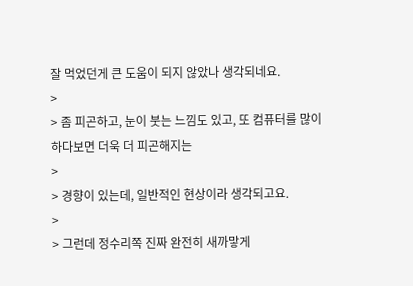잘 먹었던게 큰 도움이 되지 않았나 생각되네요.
>
> 좀 피곤하고, 눈이 붓는 느낌도 있고, 또 컴퓨터를 많이 하다보면 더욱 더 피곤해지는
>
> 경향이 있는데, 일반적인 현상이라 생각되고요.
>
> 그런데 정수리쪽 진짜 완전히 새까맣게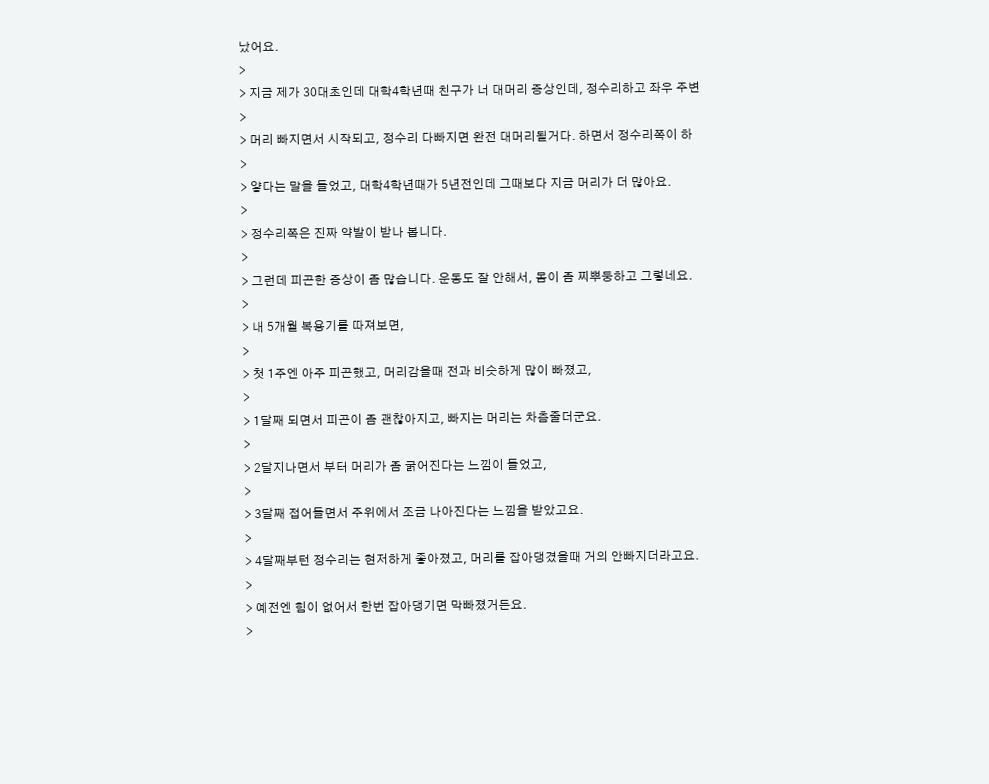났어요.
>
> 지금 제가 30대초인데 대학4학년때 친구가 너 대머리 증상인데, 정수리하고 좌우 주변
>
> 머리 빠지면서 시작되고, 정수리 다빠지면 완전 대머리될거다. 하면서 정수리쪽이 하
>
> 얗다는 말을 들었고, 대학4학년때가 5년전인데 그때보다 지금 머리가 더 많아요.
>
> 정수리쪽은 진짜 약발이 받나 봅니다.
>
> 그런데 피곤한 증상이 좀 많습니다. 운동도 잘 안해서, 몸이 좀 찌뿌둥하고 그렇네요.
>
> 내 5개월 복용기를 따져보면,
>
> 첫 1주엔 아주 피곤했고, 머리감을때 전과 비슷하게 많이 빠졌고,
>
> 1달째 되면서 피곤이 좀 괜찮아지고, 빠지는 머리는 차츰줄더군요.
>
> 2달지나면서 부터 머리가 좀 굵어진다는 느낌이 들었고,
>
> 3달째 접어들면서 주위에서 조금 나아진다는 느낌을 받았고요.
>
> 4달째부턴 정수리는 현저하게 좋아졌고, 머리를 잡아댕겼을때 거의 안빠지더라고요.
>
> 예전엔 힘이 없어서 한번 잡아댕기면 막빠졌거든요.
>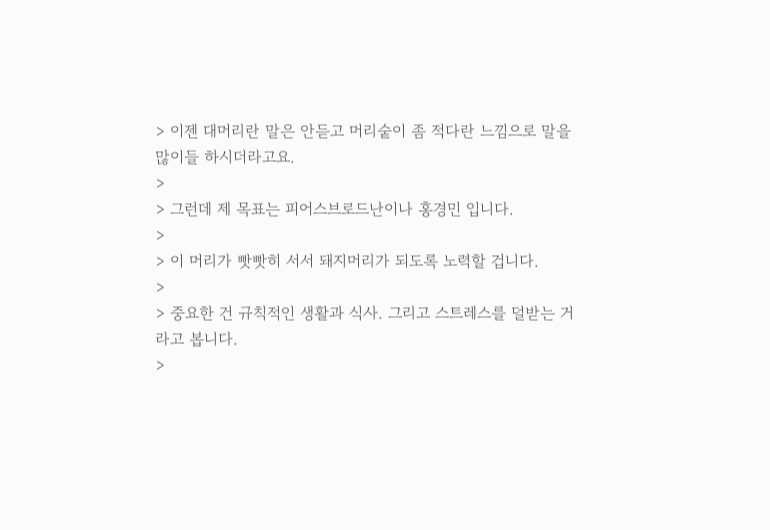> 이젠 대머리란 말은 안듣고 머리숱이 좀 적다란 느낌으로 말을 많이들 하시더라고요.
>
> 그런데 제 목표는 피어스브로드난이나 홍경민 입니다.
>
> 이 머리가 빳빳히 서서 돼지머리가 되도록 노력할 겁니다.
>
> 중요한 건 규칙적인 생활과 식사. 그리고 스트레스를 덜받는 거라고 봅니다.
>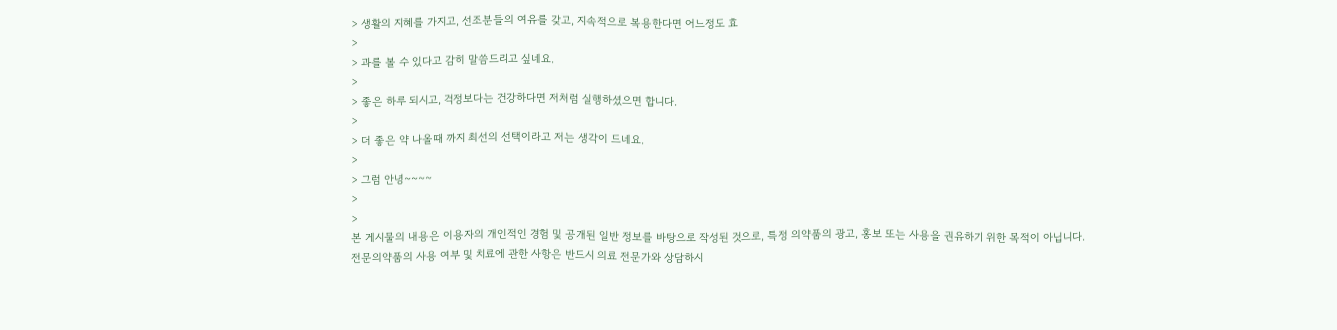> 생활의 지혜를 가지고, 선조분들의 여유를 갖고, 지속적으로 복용한다면 어느정도 효
>
> 과를 볼 수 있다고 감히 말씀드리고 싶네요.
>
> 좋은 하루 되시고, 걱정보다는 건강하다면 저처럼 실행하셨으면 합니다.
>
> 더 좋은 약 나올때 까지 최선의 선택이라고 저는 생각이 드네요.
>
> 그럼 안녕~~~~
>
>
본 게시물의 내용은 이용자의 개인적인 경험 및 공개된 일반 정보를 바탕으로 작성된 것으로, 특정 의약품의 광고, 홍보 또는 사용을 권유하기 위한 목적이 아닙니다.
전문의약품의 사용 여부 및 치료에 관한 사항은 반드시 의료 전문가와 상담하시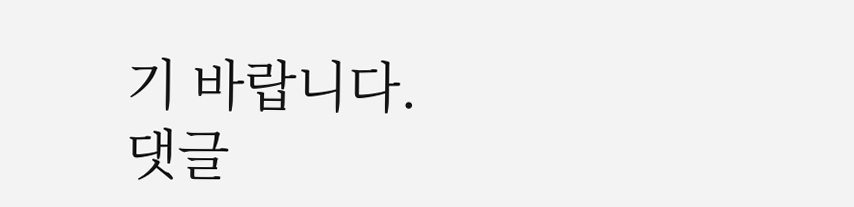기 바랍니다.
댓글